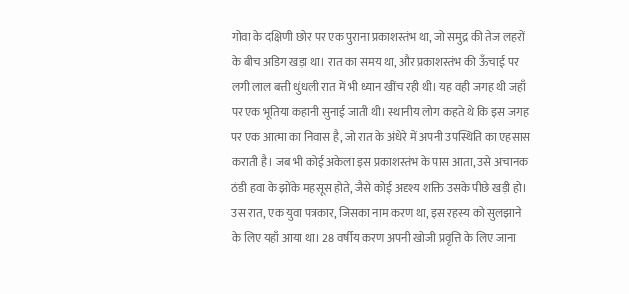गोवा के दक्षिणी छोर पर एक पुराना प्रकाशस्तंभ था, जो समुद्र की तेज लहरों के बीच अडिग खड़ा था। रात का समय था, और प्रकाशस्तंभ की ऊँचाई पर लगी लाल बत्ती धुंधली रात में भी ध्यान खींच रही थी। यह वही जगह थी जहाँ पर एक भूतिया कहानी सुनाई जाती थी। स्थानीय लोग कहते थे कि इस जगह पर एक आत्मा का निवास है, जो रात के अंधेरे में अपनी उपस्थिति का एहसास कराती है। जब भी कोई अकेला इस प्रकाशस्तंभ के पास आता, उसे अचानक ठंडी हवा के झोंके महसूस होते, जैसे कोई अदृश्य शक्ति उसके पीछे खड़ी हो।
उस रात, एक युवा पत्रकार, जिसका नाम करण था, इस रहस्य को सुलझाने के लिए यहाँ आया था। 28 वर्षीय करण अपनी खोजी प्रवृत्ति के लिए जाना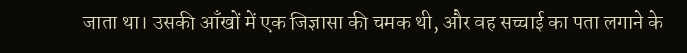जाता था। उसकी आँखों में एक जिज्ञासा की चमक थी, और वह सच्चाई का पता लगाने के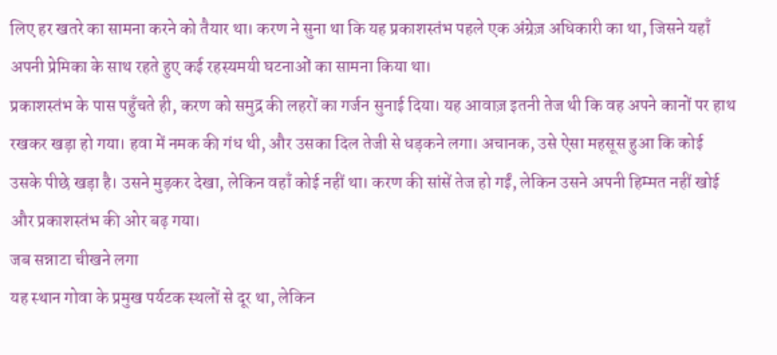लिए हर खतरे का सामना करने को तैयार था। करण ने सुना था कि यह प्रकाशस्तंभ पहले एक अंग्रेज़ अधिकारी का था, जिसने यहाँ अपनी प्रेमिका के साथ रहते हुए कई रहस्यमयी घटनाओं का सामना किया था।
प्रकाशस्तंभ के पास पहुँचते ही, करण को समुद्र की लहरों का गर्जन सुनाई दिया। यह आवाज़ इतनी तेज थी कि वह अपने कानों पर हाथ रखकर खड़ा हो गया। हवा में नमक की गंध थी, और उसका दिल तेजी से धड़कने लगा। अचानक, उसे ऐसा महसूस हुआ कि कोई उसके पीछे खड़ा है। उसने मुड़कर देखा, लेकिन वहाँ कोई नहीं था। करण की सांसें तेज हो गईं, लेकिन उसने अपनी हिम्मत नहीं खोई और प्रकाशस्तंभ की ओर बढ़ गया।
जब सन्नाटा चीखने लगा
यह स्थान गोवा के प्रमुख पर्यटक स्थलों से दूर था, लेकिन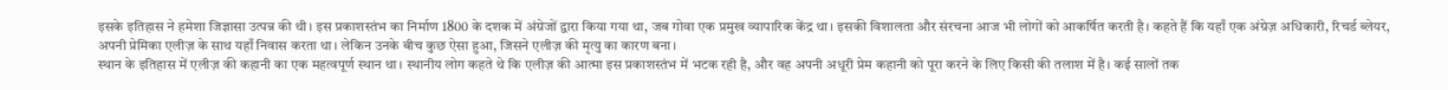इसके इतिहास ने हमेशा जिज्ञासा उत्पन्न की थी। इस प्रकाशस्तंभ का निर्माण 1800 के दशक में अंग्रेजों द्वारा किया गया था, जब गोवा एक प्रमुख व्यापारिक केंद्र था। इसकी विशालता और संरचना आज भी लोगों को आकर्षित करती है। कहते हैं कि यहाँ एक अंग्रेज़ अधिकारी, रिचर्ड ब्लेयर, अपनी प्रेमिका एलीज़ के साथ यहाँ निवास करता था। लेकिन उनके बीच कुछ ऐसा हुआ, जिसने एलीज़ की मृत्यु का कारण बना।
स्थान के इतिहास में एलीज़ की कहानी का एक महत्वपूर्ण स्थान था। स्थानीय लोग कहते थे कि एलीज़ की आत्मा इस प्रकाशस्तंभ में भटक रही है, और वह अपनी अधूरी प्रेम कहानी को पूरा करने के लिए किसी की तलाश में है। कई सालों तक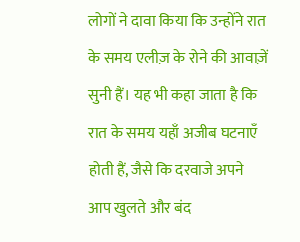लोगों ने दावा किया कि उन्होंने रात के समय एलीज़ के रोने की आवाज़ें सुनी हैं। यह भी कहा जाता है कि रात के समय यहाँ अजीब घटनाएँ होती हैं, जैसे कि दरवाजे अपने आप खुलते और बंद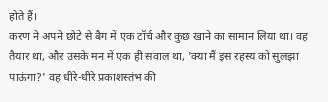होते हैं।
करण ने अपने छोटे से बैग में एक टॉर्च और कुछ खाने का सामान लिया था। वह तैयार था, और उसके मन में एक ही सवाल था, 'क्या मैं इस रहस्य को सुलझा पाऊंगा?' वह धीरे-धीरे प्रकाशस्तंभ की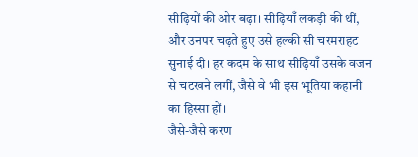सीढ़ियों की ओर बढ़ा। सीढ़ियाँ लकड़ी की थीं, और उनपर चढ़ते हुए उसे हल्की सी चरमराहट सुनाई दी। हर कदम के साथ सीढ़ियाँ उसके वजन से चटखने लगीं, जैसे वे भी इस भूतिया कहानी का हिस्सा हों।
जैसे-जैसे करण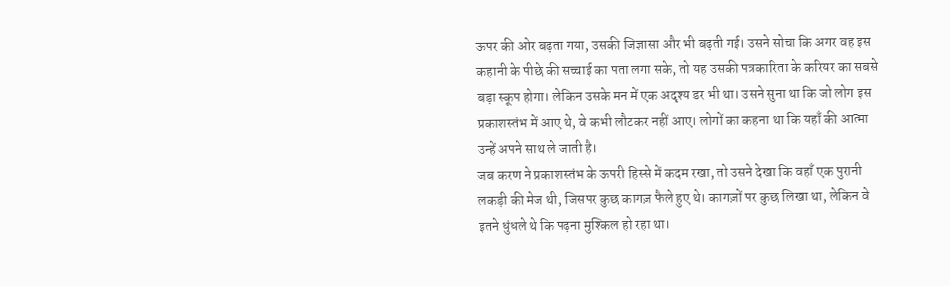ऊपर की ओर बढ़ता गया, उसकी जिज्ञासा और भी बढ़ती गई। उसने सोचा कि अगर वह इस कहानी के पीछे की सच्चाई का पता लगा सके, तो यह उसकी पत्रकारिता के करियर का सबसे बड़ा स्कूप होगा। लेकिन उसके मन में एक अदृश्य डर भी था। उसने सुना था कि जो लोग इस प्रकाशस्तंभ में आए थे, वे कभी लौटकर नहीं आए। लोगों का कहना था कि यहाँ की आत्मा उन्हें अपने साथ ले जाती है।
जब करण ने प्रकाशस्तंभ के ऊपरी हिस्से में कदम रखा, तो उसने देखा कि वहाँ एक पुरानी लकड़ी की मेज थी, जिसपर कुछ कागज़ फैले हुए थे। कागज़ों पर कुछ लिखा था, लेकिन वे इतने धुंधले थे कि पढ़ना मुश्किल हो रहा था।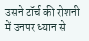उसने टॉर्च की रोशनी में उनपर ध्यान से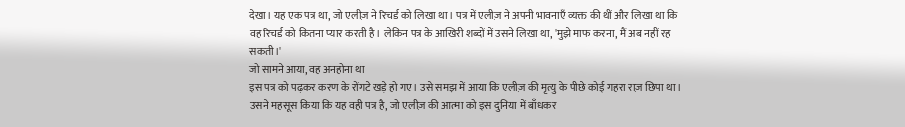देखा। यह एक पत्र था, जो एलीज़ ने रिचर्ड को लिखा था। पत्र में एलीज़ ने अपनी भावनाएँ व्यक्त की थीं और लिखा था कि वह रिचर्ड को कितना प्यार करती है। लेकिन पत्र के आखिरी शब्दों में उसने लिखा था, 'मुझे माफ करना, मैं अब नहीं रह सकती।'
जो सामने आया, वह अनहोना था
इस पत्र को पढ़कर करण के रोंगटे खड़े हो गए। उसे समझ में आया कि एलीज़ की मृत्यु के पीछे कोई गहरा राज़ छिपा था। उसने महसूस किया कि यह वही पत्र है, जो एलीज़ की आत्मा को इस दुनिया में बाँधकर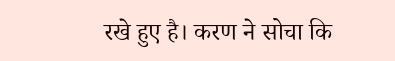रखे हुए है। करण ने सोचा कि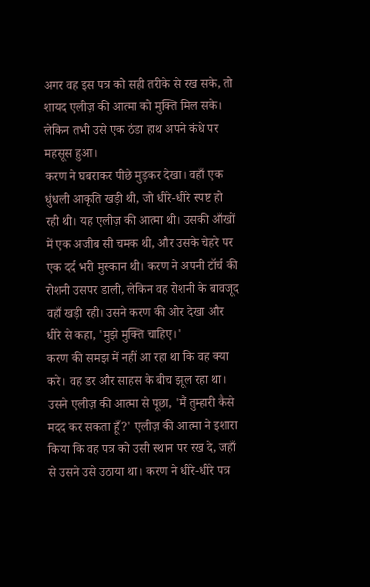अगर वह इस पत्र को सही तरीके से रख सके, तो शायद एलीज़ की आत्मा को मुक्ति मिल सके। लेकिन तभी उसे एक ठंडा हाथ अपने कंधे पर महसूस हुआ।
करण ने घबराकर पीछे मुड़कर देखा। वहाँ एक धुंधली आकृति खड़ी थी, जो धीरे-धीरे स्पष्ट हो रही थी। यह एलीज़ की आत्मा थी। उसकी आँखों में एक अजीब सी चमक थी, और उसके चेहरे पर एक दर्द भरी मुस्कान थी। करण ने अपनी टॉर्च की रोशनी उसपर डाली, लेकिन वह रोशनी के बावजूद वहाँ खड़ी रही। उसने करण की ओर देखा और धीरे से कहा, 'मुझे मुक्ति चाहिए।'
करण की समझ में नहीं आ रहा था कि वह क्या करे। वह डर और साहस के बीच झूल रहा था। उसने एलीज़ की आत्मा से पूछा, 'मैं तुम्हारी कैसे मदद कर सकता हूँ?' एलीज़ की आत्मा ने इशारा किया कि वह पत्र को उसी स्थान पर रख दे, जहाँ से उसने उसे उठाया था। करण ने धीरे-धीरे पत्र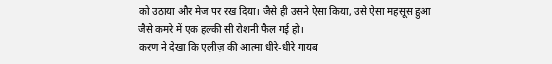को उठाया और मेज पर रख दिया। जैसे ही उसने ऐसा किया, उसे ऐसा महसूस हुआ जैसे कमरे में एक हल्की सी रोशनी फैल गई हो।
करण ने देखा कि एलीज़ की आत्मा धीरे-धीरे गायब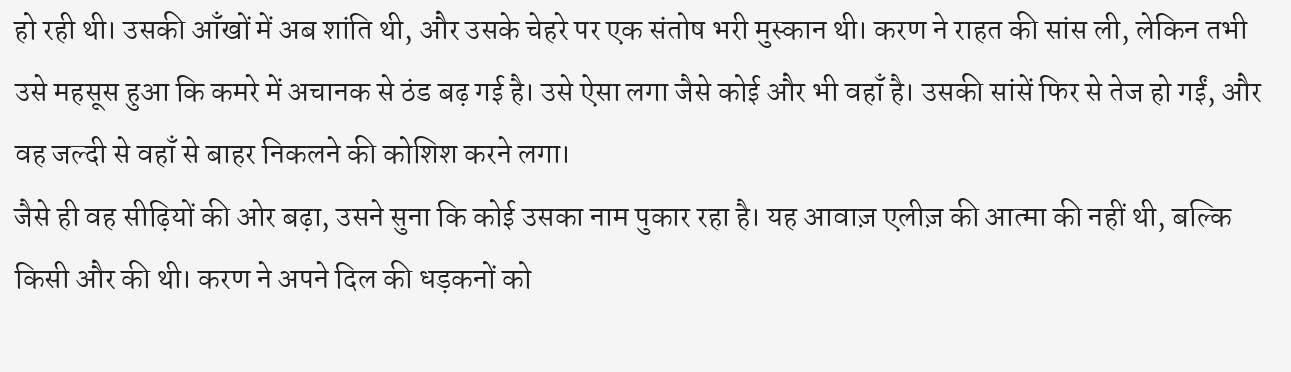हो रही थी। उसकी आँखों में अब शांति थी, और उसके चेहरे पर एक संतोष भरी मुस्कान थी। करण ने राहत की सांस ली, लेकिन तभी उसे महसूस हुआ कि कमरे में अचानक से ठंड बढ़ गई है। उसे ऐसा लगा जैसे कोई और भी वहाँ है। उसकी सांसें फिर से तेज हो गईं, और वह जल्दी से वहाँ से बाहर निकलने की कोशिश करने लगा।
जैसे ही वह सीढ़ियों की ओर बढ़ा, उसने सुना कि कोई उसका नाम पुकार रहा है। यह आवाज़ एलीज़ की आत्मा की नहीं थी, बल्कि किसी और की थी। करण ने अपने दिल की धड़कनों को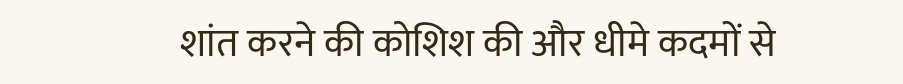शांत करने की कोशिश की और धीमे कदमों से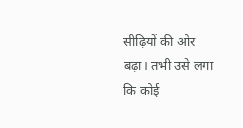सीढ़ियों की ओर बढ़ा। तभी उसे लगा कि कोई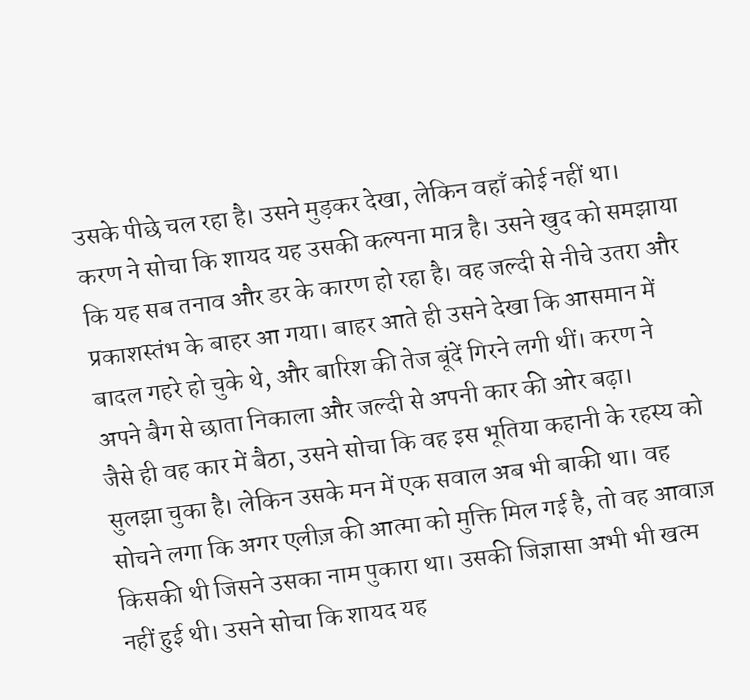उसके पीछे चल रहा है। उसने मुड़कर देखा, लेकिन वहाँ कोई नहीं था।
करण ने सोचा कि शायद यह उसकी कल्पना मात्र है। उसने खुद को समझाया कि यह सब तनाव और डर के कारण हो रहा है। वह जल्दी से नीचे उतरा और प्रकाशस्तंभ के बाहर आ गया। बाहर आते ही उसने देखा कि आसमान में बादल गहरे हो चुके थे, और बारिश की तेज बूंदें गिरने लगी थीं। करण ने अपने बैग से छाता निकाला और जल्दी से अपनी कार की ओर बढ़ा।
जैसे ही वह कार में बैठा, उसने सोचा कि वह इस भूतिया कहानी के रहस्य को सुलझा चुका है। लेकिन उसके मन में एक सवाल अब भी बाकी था। वह सोचने लगा कि अगर एलीज़ की आत्मा को मुक्ति मिल गई है, तो वह आवाज़ किसकी थी जिसने उसका नाम पुकारा था। उसकी जिज्ञासा अभी भी खत्म नहीं हुई थी। उसने सोचा कि शायद यह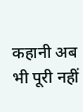कहानी अब भी पूरी नहीं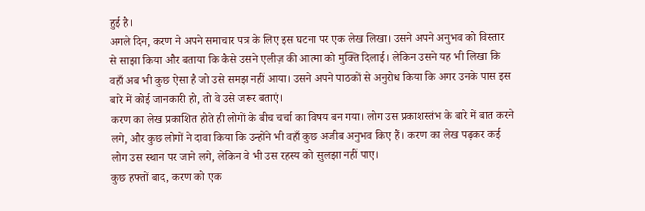हुई है।
अगले दिन, करण ने अपने समाचार पत्र के लिए इस घटना पर एक लेख लिखा। उसने अपने अनुभव को विस्तार से साझा किया और बताया कि कैसे उसने एलीज़ की आत्मा को मुक्ति दिलाई। लेकिन उसने यह भी लिखा कि वहाँ अब भी कुछ ऐसा है जो उसे समझ नहीं आया। उसने अपने पाठकों से अनुरोध किया कि अगर उनके पास इस बारे में कोई जानकारी हो, तो वे उसे जरूर बताएं।
करण का लेख प्रकाशित होते ही लोगों के बीच चर्चा का विषय बन गया। लोग उस प्रकाशस्तंभ के बारे में बात करने लगे, और कुछ लोगों ने दावा किया कि उन्होंने भी वहाँ कुछ अजीब अनुभव किए हैं। करण का लेख पढ़कर कई लोग उस स्थान पर जाने लगे, लेकिन वे भी उस रहस्य को सुलझा नहीं पाए।
कुछ हफ्तों बाद, करण को एक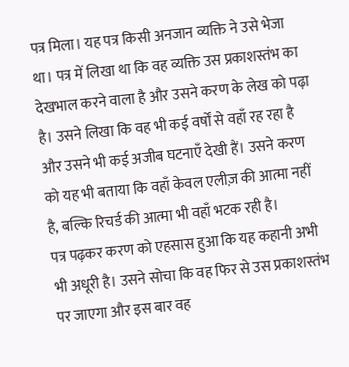पत्र मिला। यह पत्र किसी अनजान व्यक्ति ने उसे भेजा था। पत्र में लिखा था कि वह व्यक्ति उस प्रकाशस्तंभ का देखभाल करने वाला है और उसने करण के लेख को पढ़ा है। उसने लिखा कि वह भी कई वर्षों से वहाँ रह रहा है और उसने भी कई अजीब घटनाएँ देखी हैं। उसने करण को यह भी बताया कि वहाँ केवल एलीज़ की आत्मा नहीं है, बल्कि रिचर्ड की आत्मा भी वहाँ भटक रही है।
पत्र पढ़कर करण को एहसास हुआ कि यह कहानी अभी भी अधूरी है। उसने सोचा कि वह फिर से उस प्रकाशस्तंभ पर जाएगा और इस बार वह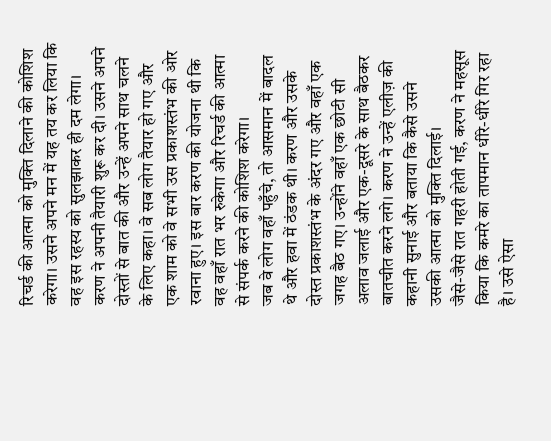रिचर्ड की आत्मा को मुक्ति दिलाने की कोशिश करेगा। उसने अपने मन में यह तय कर लिया कि वह इस रहस्य को सुलझाकर ही दम लेगा।
करण ने अपनी तैयारी शुरू कर दी। उसने अपने दोस्तों से बात की और उन्हें अपने साथ चलने के लिए कहा। वे सब लोग तैयार हो गए और एक शाम को वे सभी उस प्रकाशस्तंभ की ओर रवाना हुए। इस बार करण की योजना थी कि वह वहाँ रात भर रुकेगा और रिचर्ड की आत्मा से संपर्क करने की कोशिश करेगा।
जब वे लोग वहाँ पहुँचे, तो आसमान में बादल थे और हवा में ठंडक थी। करण और उसके दोस्त प्रकाशस्तंभ के अंदर गए और वहाँ एक जगह बैठ गए। उन्होंने वहाँ एक छोटी सी अलाव जलाई और एक-दूसरे के साथ बैठकर बातचीत करने लगे। करण ने उन्हें एलीज़ की कहानी सुनाई और बताया कि कैसे उसने उसकी आत्मा को मुक्ति दिलाई।
जैसे-जैसे रात गहरी होती गई, करण ने महसूस किया कि कमरे का तापमान धीरे-धीरे गिर रहा है। उसे ऐसा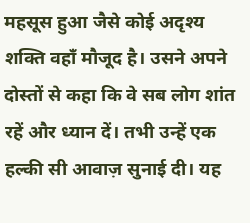महसूस हुआ जैसे कोई अदृश्य शक्ति वहाँ मौजूद है। उसने अपने दोस्तों से कहा कि वे सब लोग शांत रहें और ध्यान दें। तभी उन्हें एक हल्की सी आवाज़ सुनाई दी। यह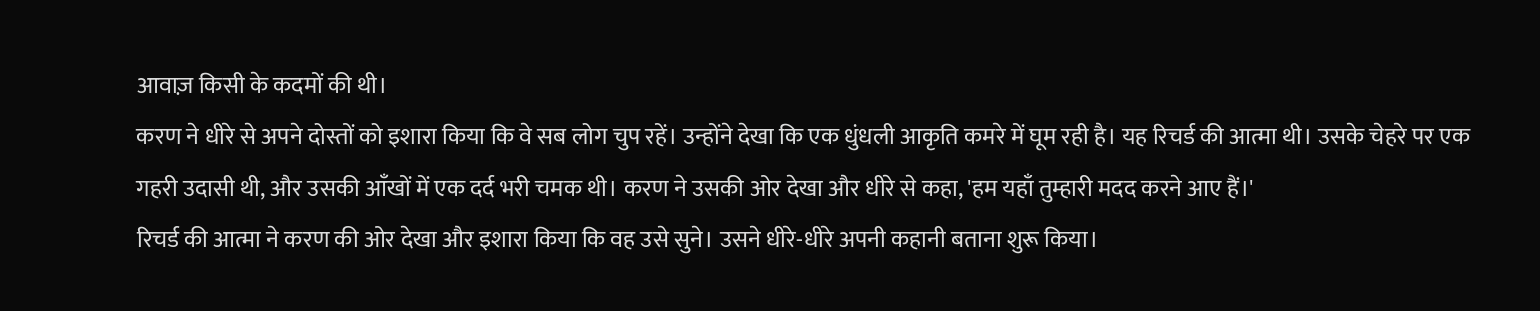आवाज़ किसी के कदमों की थी।
करण ने धीरे से अपने दोस्तों को इशारा किया कि वे सब लोग चुप रहें। उन्होंने देखा कि एक धुंधली आकृति कमरे में घूम रही है। यह रिचर्ड की आत्मा थी। उसके चेहरे पर एक गहरी उदासी थी, और उसकी आँखों में एक दर्द भरी चमक थी। करण ने उसकी ओर देखा और धीरे से कहा, 'हम यहाँ तुम्हारी मदद करने आए हैं।'
रिचर्ड की आत्मा ने करण की ओर देखा और इशारा किया कि वह उसे सुने। उसने धीरे-धीरे अपनी कहानी बताना शुरू किया।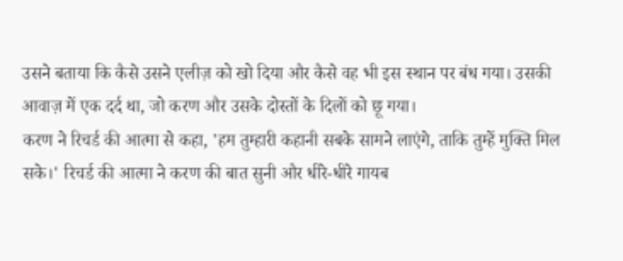उसने बताया कि कैसे उसने एलीज़ को खो दिया और कैसे वह भी इस स्थान पर बंध गया। उसकी आवाज़ में एक दर्द था, जो करण और उसके दोस्तों के दिलों को छू गया।
करण ने रिचर्ड की आत्मा से कहा, 'हम तुम्हारी कहानी सबके सामने लाएंगे, ताकि तुम्हें मुक्ति मिल सके।' रिचर्ड की आत्मा ने करण की बात सुनी और धीरे-धीरे गायब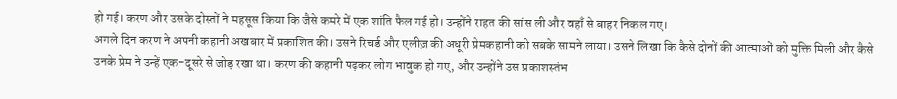हो गई। करण और उसके दोस्तों ने महसूस किया कि जैसे कमरे में एक शांति फैल गई हो। उन्होंने राहत की सांस ली और वहाँ से बाहर निकल गए।
अगले दिन करण ने अपनी कहानी अखबार में प्रकाशित की। उसने रिचर्ड और एलीज़ की अधूरी प्रेमकहानी को सबके सामने लाया। उसने लिखा कि कैसे दोनों की आत्माओं को मुक्ति मिली और कैसे उनके प्रेम ने उन्हें एक-दूसरे से जोड़ रखा था। करण की कहानी पढ़कर लोग भावुक हो गए, और उन्होंने उस प्रकाशस्तंभ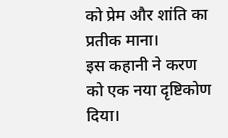को प्रेम और शांति का प्रतीक माना।
इस कहानी ने करण को एक नया दृष्टिकोण दिया।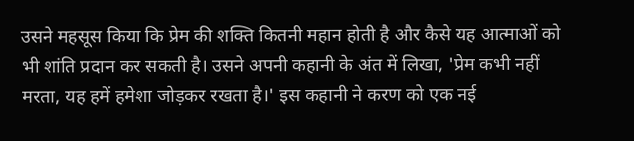उसने महसूस किया कि प्रेम की शक्ति कितनी महान होती है और कैसे यह आत्माओं को भी शांति प्रदान कर सकती है। उसने अपनी कहानी के अंत में लिखा, 'प्रेम कभी नहीं मरता, यह हमें हमेशा जोड़कर रखता है।' इस कहानी ने करण को एक नई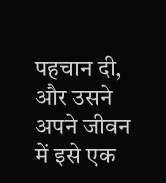पहचान दी, और उसने अपने जीवन में इसे एक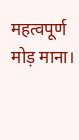महत्वपूर्ण मोड़ माना।